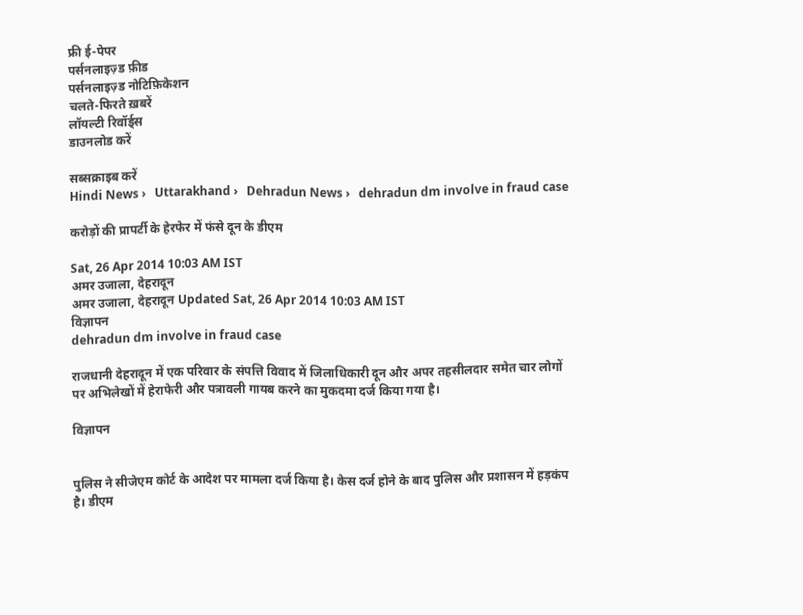फ्री ई-पेपर
पर्सनलाइज़्ड फ़ीड
पर्सनलाइज़्ड नोटिफ़िकेशन
चलते-फिरते ख़बरें
लॉयल्टी रिवॉर्ड्स
डाउनलोड करें

सब्सक्राइब करें
Hindi News ›   Uttarakhand ›   Dehradun News ›   dehradun dm involve in fraud case

करोड़ों की प्रापर्टी के हेरफेर में फंसे दून के डीएम

Sat, 26 Apr 2014 10:03 AM IST
अमर उजाला, देहरादून
अमर उजाला, देहरादून Updated Sat, 26 Apr 2014 10:03 AM IST
विज्ञापन
dehradun dm involve in fraud case

राजधानी देहरादून में एक परिवार के संपत्ति विवाद में जिलाधिकारी दून और अपर तहसीलदार समेत चार लोगों पर अभिलेखों में हेराफेरी और पत्रावली गायब करने का मुकदमा दर्ज किया गया है।

विज्ञापन


पुलिस ने सीजेएम कोर्ट के आदेश पर मामला दर्ज किया है। केस दर्ज होने के बाद पुलिस और प्रशासन में हड़कंप है। डीएम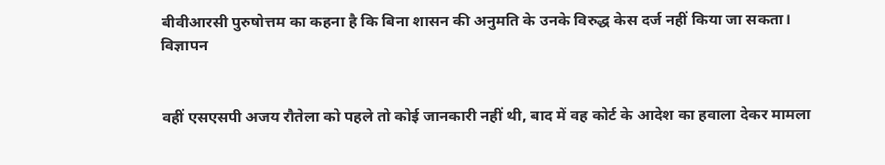बीवीआरसी पुरुषोत्तम का कहना है कि बिना शासन की अनुमति के उनके विरुद्ध केस दर्ज नहीं किया जा सकता।
विज्ञापन


वहीं एसएसपी अजय रौतेला को पहले तो कोई जानकारी नहीं थी, बाद में वह कोर्ट के आदेश का हवाला देकर मामला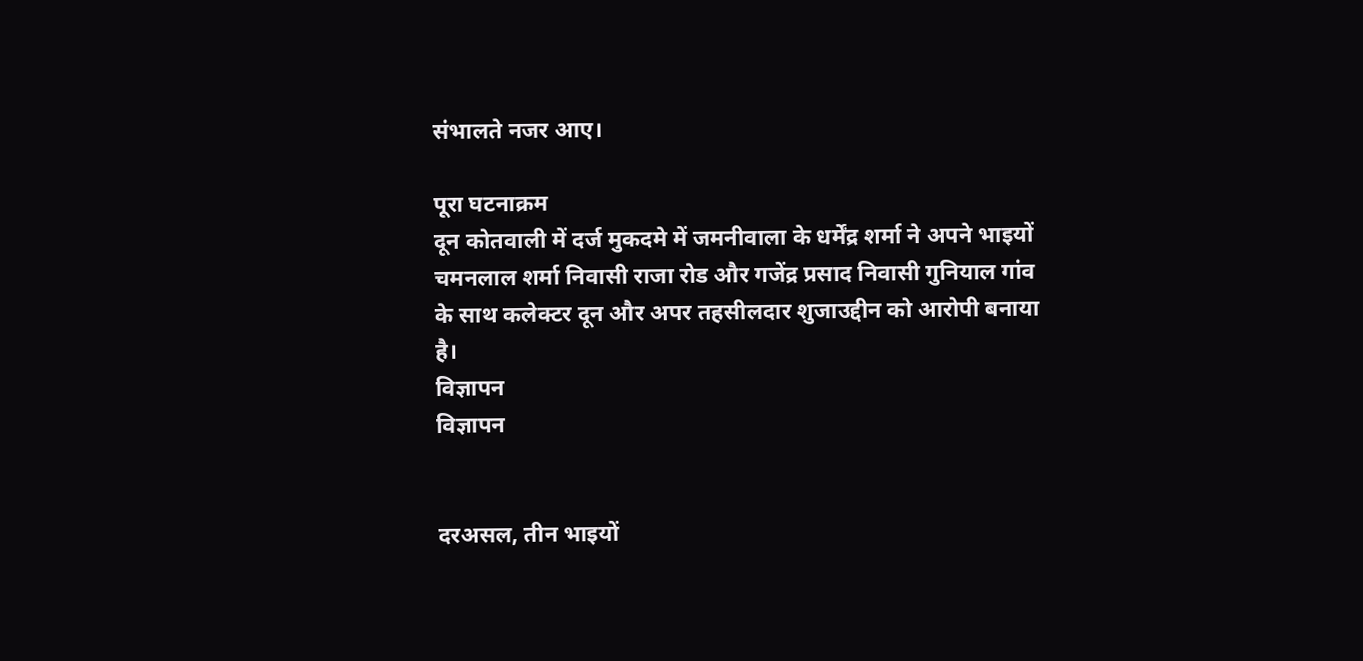संभालते नजर आए।

पूरा घटनाक्रम
दून कोतवाली में दर्ज मुकदमे में जमनीवाला के धर्मेंद्र शर्मा ने अपने भाइयों चमनलाल शर्मा निवासी राजा रोड और गजेंद्र प्रसाद निवासी गुनियाल गांव के साथ कलेक्टर दून और अपर तहसीलदार शुजाउद्दीन को आरोपी बनाया है।
विज्ञापन
विज्ञापन


दरअसल, तीन भाइयों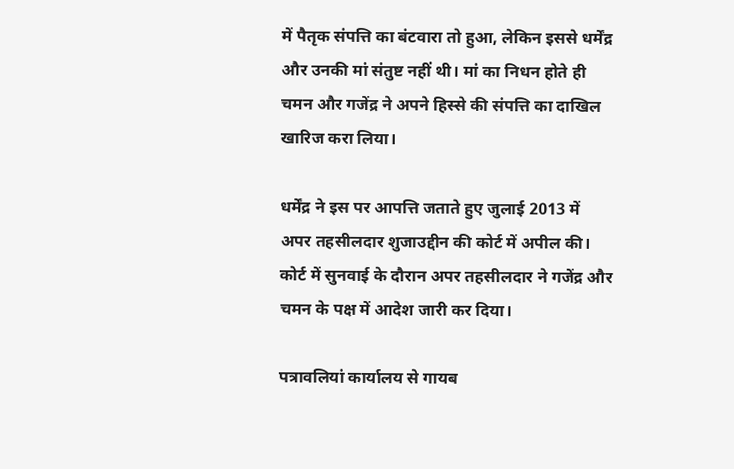में पैतृक संपत्ति का बंटवारा तो हुआ, लेकिन इससे धर्मेंद्र और उनकी मां संतुष्ट नहीं थी। मां का निधन होते ही चमन और गजेंद्र ने अपने हिस्से की संपत्ति का दाखिल खारिज करा लिया।

धर्मेंद्र ने इस पर आपत्ति जताते हुए जुलाई 2013 में अपर तहसीलदार शुजाउद्दीन की कोर्ट में अपील की। कोर्ट में सुनवाई के दौरान अपर तहसीलदार ने गजेंद्र और चमन के पक्ष में आदेश जारी कर दिया।

पत्रावलियां कार्यालय से गायब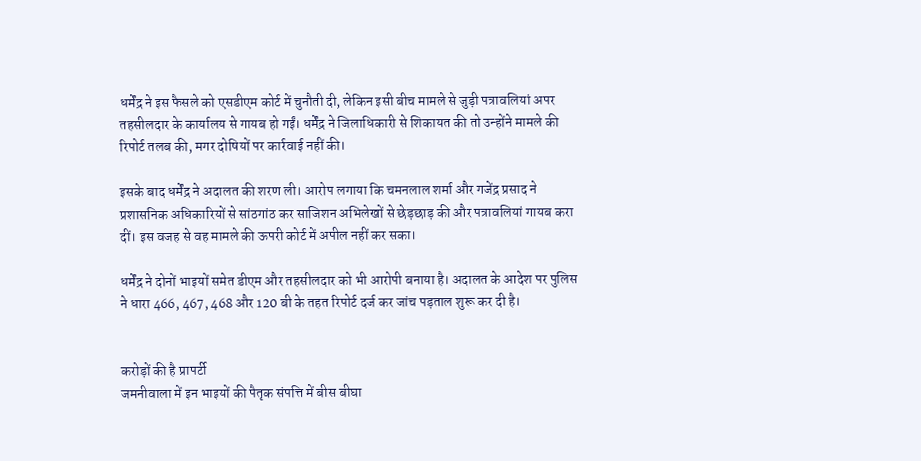धर्मेंद्र ने इस फैसले को एसडीएम कोर्ट में चुनौती दी, लेकिन इसी बीच मामले से जुड़ी पत्रावलियां अपर तहसीलदार के कार्यालय से गायब हो गईं। धर्मेंद्र ने जिलाधिकारी से शिकायत की तो उन्होंने मामले की रिपोर्ट तलब की, मगर दोषियों पर कार्रवाई नहीं की।

इसके बाद धर्मेंद्र ने अदालत की शरण ली। आरोप लगाया कि चमनलाल शर्मा और गजेंद्र प्रसाद ने प्रशासनिक अधिकारियों से सांठगांठ कर साजिशन अभिलेखों से छेड़छाड़ की और पत्रावलियां गायब करा दीं। इस वजह से वह मामले की ऊपरी कोर्ट में अपील नहीं कर सका।

धर्मेंद्र ने दोनों भाइयों समेत डीएम और तहसीलदार को भी आरोपी बनाया है। अदालत के आदेश पर पुलिस ने धारा 466, 467, 468 और 120 बी के तहत रिपोर्ट दर्ज कर जांच पड़ताल शुरू कर दी है।


करोड़ों की है प्रापर्टी
जमनीवाला में इन भाइयों की पैतृक संपत्ति में बीस बीघा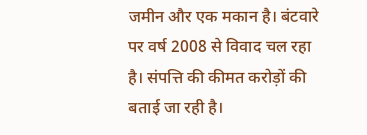जमीन और एक मकान है। बंटवारे पर वर्ष 2008 से विवाद चल रहा है। संपत्ति की कीमत करोड़ों की बताई जा रही है।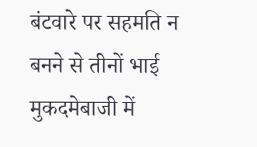बंटवारे पर सहमति न बनने से तीनों भाई मुकदमेबाजी में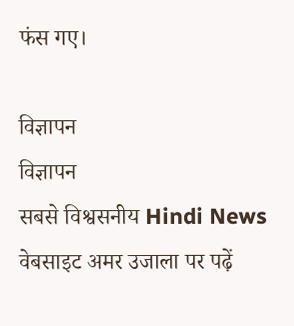फंस गए।

विज्ञापन
विज्ञापन
सबसे विश्वसनीय Hindi News वेबसाइट अमर उजाला पर पढ़ें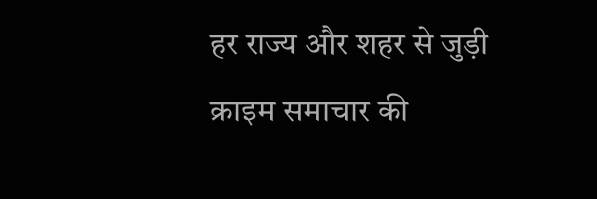हर राज्य और शहर से जुड़ी क्राइम समाचार की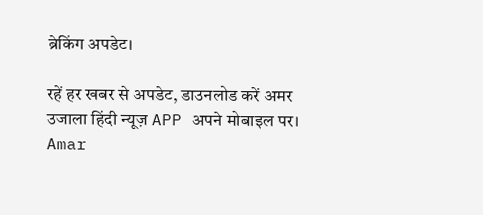ब्रेकिंग अपडेट।

रहें हर खबर से अपडेट, डाउनलोड करें अमर उजाला हिंदी न्यूज़ APP अपने मोबाइल पर।
Amar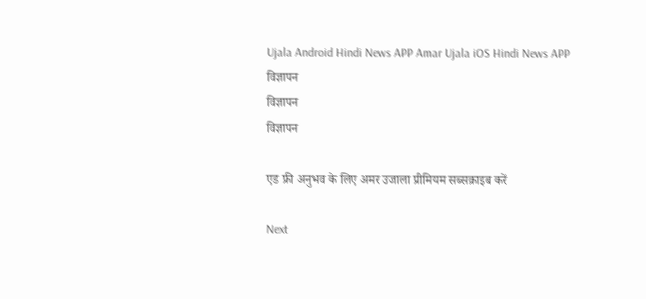Ujala Android Hindi News APP Amar Ujala iOS Hindi News APP
विज्ञापन
विज्ञापन
विज्ञापन

एड फ्री अनुभव के लिए अमर उजाला प्रीमियम सब्सक्राइब करें

Next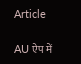Article

AU ऐप में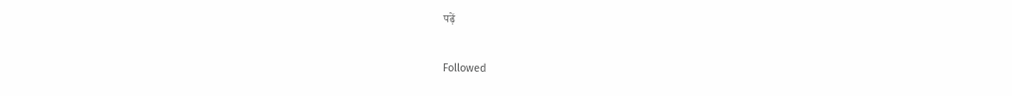पढ़ें

Followed